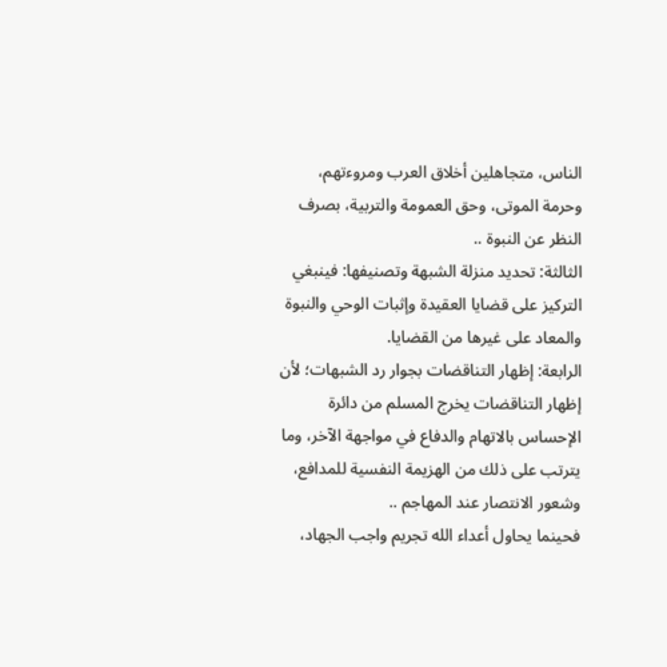الناس، متجاهلين أخلاق العرب ومروءتهم، وحرمة الموتى، وحق العمومة والتربية، بصرف النظر عن النبوة ..
الثالثة: تحديد منزلة الشبهة وتصنيفها: فينبغي التركيز على قضايا العقيدة وإثبات الوحي والنبوة والمعاد على غيرها من القضايا.
الرابعة: إظهار التناقضات بجوار رد الشبهات؛ لأن إظهار التناقضات يخرج المسلم من دائرة الإحساس بالاتهام والدفاع في مواجهة الآخر، وما يترتب على ذلك من الهزيمة النفسية للمدافع، وشعور الانتصار عند المهاجم ..
فحينما يحاول أعداء الله تجريم واجب الجهاد،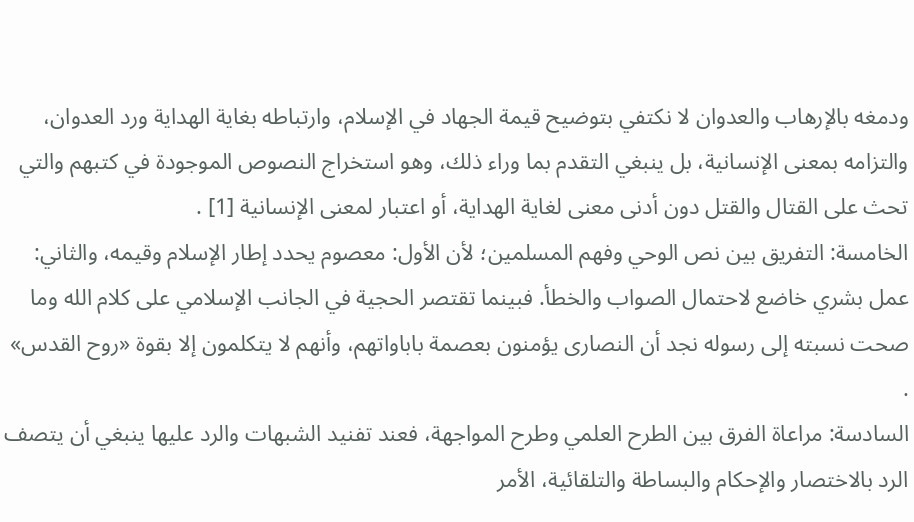ودمغه بالإرهاب والعدوان لا نكتفي بتوضيح قيمة الجهاد في الإسلام، وارتباطه بغاية الهداية ورد العدوان، والتزامه بمعنى الإنسانية، بل ينبغي التقدم بما وراء ذلك، وهو استخراج النصوص الموجودة في كتبهم والتي تحث على القتال والقتل دون أدنى معنى لغاية الهداية، أو اعتبار لمعنى الإنسانية [1] .
الخامسة: التفريق بين نص الوحي وفهم المسلمين؛ لأن الأول: معصوم يحدد إطار الإسلام وقيمه، والثاني: عمل بشري خاضع لاحتمال الصواب والخطأ. فبينما تقتصر الحجية في الجانب الإسلامي على كلام الله وما صحت نسبته إلى رسوله نجد أن النصارى يؤمنون بعصمة باباواتهم، وأنهم لا يتكلمون إلا بقوة «روح القدس» .
السادسة: مراعاة الفرق بين الطرح العلمي وطرح المواجهة، فعند تفنيد الشبهات والرد عليها ينبغي أن يتصف الرد بالاختصار والإحكام والبساطة والتلقائية، الأمر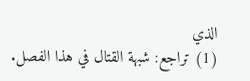الذي
(1) تراجع: شبهة القتال في هذا الفصل.